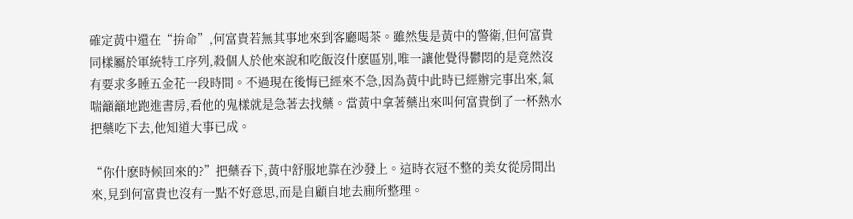確定黃中還在“拚命”,何富貴若無其事地來到客廳喝茶。雖然隻是黃中的警衛,但何富貴同樣屬於軍統特工序列,殺個人於他來說和吃飯沒什麽區別,唯一讓他覺得鬱悶的是竟然沒有要求多睡五金花一段時間。不過現在後悔已經來不急,因為黃中此時已經辦完事出來,氣喘籲籲地跑進書房,看他的鬼樣就是急著去找藥。當黃中拿著藥出來叫何富貴倒了一杯熱水把藥吃下去,他知道大事已成。

“你什麽時候回來的?”把藥吞下,黃中舒服地靠在沙發上。這時衣冠不整的美女從房間出來,見到何富貴也沒有一點不好意思,而是自顧自地去廁所整理。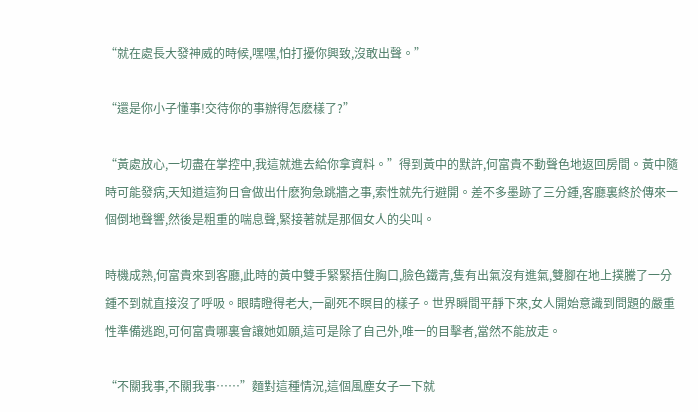“就在處長大發神威的時候,嘿嘿,怕打擾你興致,沒敢出聲。”

“還是你小子懂事!交待你的事辦得怎麽樣了?”

“黃處放心,一切盡在掌控中,我這就進去給你拿資料。”得到黃中的默許,何富貴不動聲色地返回房間。黃中隨時可能發病,天知道這狗日會做出什麽狗急跳牆之事,索性就先行避開。差不多墨跡了三分鍾,客廳裏終於傳來一個倒地聲響,然後是粗重的喘息聲,緊接著就是那個女人的尖叫。

時機成熟,何富貴來到客廳,此時的黃中雙手緊緊捂住胸口,臉色鐵青,隻有出氣沒有進氣,雙腳在地上撲騰了一分鍾不到就直接沒了呼吸。眼睛瞪得老大,一副死不瞑目的樣子。世界瞬間平靜下來,女人開始意識到問題的嚴重性準備逃跑,可何富貴哪裏會讓她如願,這可是除了自己外,唯一的目擊者,當然不能放走。

“不關我事,不關我事……”麵對這種情況,這個風塵女子一下就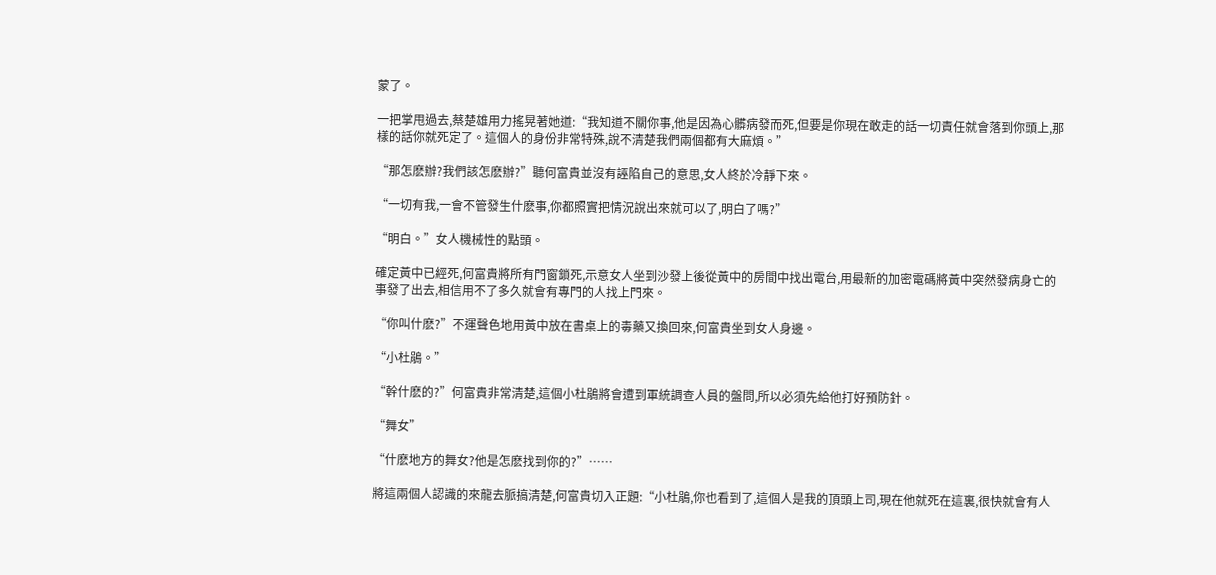蒙了。

一把掌甩過去,蔡楚雄用力搖晃著她道:“我知道不關你事,他是因為心髒病發而死,但要是你現在敢走的話一切責任就會落到你頭上,那樣的話你就死定了。這個人的身份非常特殊,說不清楚我們兩個都有大麻煩。”

“那怎麽辦?我們該怎麽辦?”聽何富貴並沒有誣陷自己的意思,女人終於冷靜下來。

“一切有我,一會不管發生什麽事,你都照實把情況說出來就可以了,明白了嗎?”

“明白。”女人機械性的點頭。

確定黃中已經死,何富貴將所有門窗鎖死,示意女人坐到沙發上後從黃中的房間中找出電台,用最新的加密電碼將黃中突然發病身亡的事發了出去,相信用不了多久就會有專門的人找上門來。

“你叫什麽?”不運聲色地用黃中放在書桌上的毒藥又換回來,何富貴坐到女人身邊。

“小杜鵑。”

“幹什麽的?”何富貴非常清楚,這個小杜鵑將會遭到軍統調查人員的盤問,所以必須先給他打好預防針。

“舞女”

“什麽地方的舞女?他是怎麽找到你的?”……

將這兩個人認識的來龍去脈搞清楚,何富貴切入正題:“小杜鵑,你也看到了,這個人是我的頂頭上司,現在他就死在這裏,很快就會有人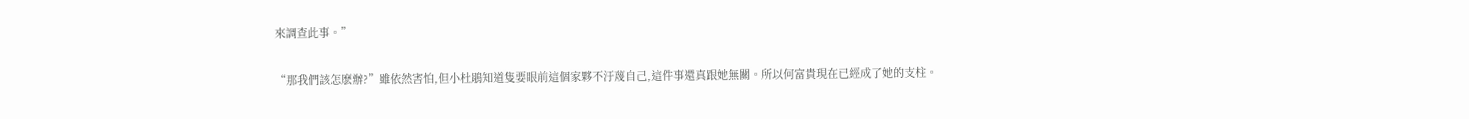來調查此事。”

“那我們該怎麽辦?”雖依然害怕,但小杜鵑知道隻要眼前這個家夥不汙蔑自己,這件事還真跟她無關。所以何富貴現在已經成了她的支柱。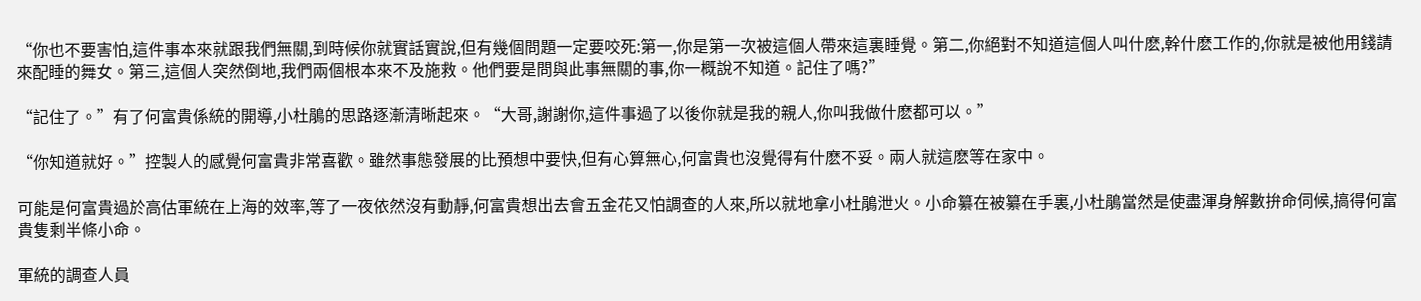“你也不要害怕,這件事本來就跟我們無關,到時候你就實話實說,但有幾個問題一定要咬死:第一,你是第一次被這個人帶來這裏睡覺。第二,你絕對不知道這個人叫什麽,幹什麽工作的,你就是被他用錢請來配睡的舞女。第三,這個人突然倒地,我們兩個根本來不及施救。他們要是問與此事無關的事,你一概說不知道。記住了嗎?”

“記住了。”有了何富貴係統的開導,小杜鵑的思路逐漸清晰起來。“大哥,謝謝你,這件事過了以後你就是我的親人,你叫我做什麽都可以。”

“你知道就好。”控製人的感覺何富貴非常喜歡。雖然事態發展的比預想中要快,但有心算無心,何富貴也沒覺得有什麽不妥。兩人就這麽等在家中。

可能是何富貴過於高估軍統在上海的效率,等了一夜依然沒有動靜,何富貴想出去會五金花又怕調查的人來,所以就地拿小杜鵑泄火。小命纂在被纂在手裏,小杜鵑當然是使盡渾身解數拚命伺候,搞得何富貴隻剩半條小命。

軍統的調查人員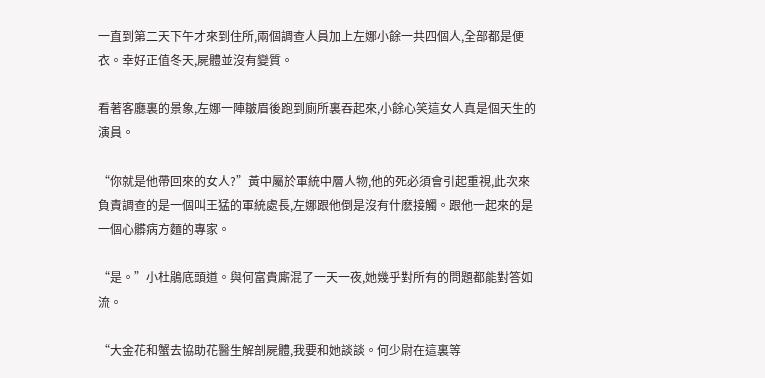一直到第二天下午才來到住所,兩個調查人員加上左娜小餘一共四個人,全部都是便衣。幸好正值冬天,屍體並沒有變質。

看著客廳裏的景象,左娜一陣皺眉後跑到廁所裏吞起來,小餘心笑這女人真是個天生的演員。

“你就是他帶回來的女人?”黃中屬於軍統中層人物,他的死必須會引起重視,此次來負責調查的是一個叫王猛的軍統處長,左娜跟他倒是沒有什麽接觸。跟他一起來的是一個心髒病方麵的專家。

“是。”小杜鵑底頭道。與何富貴廝混了一天一夜,她幾乎對所有的問題都能對答如流。

“大金花和蟹去協助花醫生解剖屍體,我要和她談談。何少尉在這裏等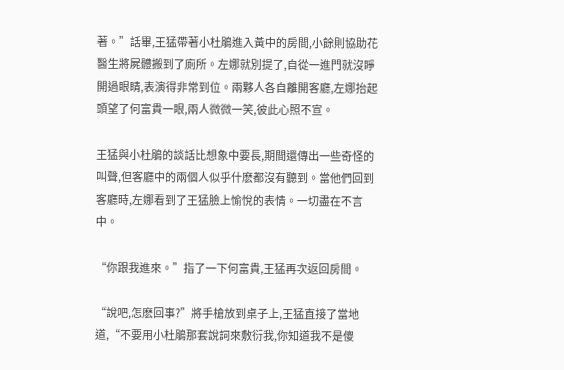著。”話畢,王猛帶著小杜鵑進入黃中的房間,小餘則協助花醫生將屍體搬到了廁所。左娜就別提了,自從一進門就沒睜開過眼睛,表演得非常到位。兩夥人各自離開客廳,左娜抬起頭望了何富貴一眼,兩人微微一笑,彼此心照不宣。

王猛與小杜鵑的談話比想象中要長,期間還傳出一些奇怪的叫聲,但客廳中的兩個人似乎什麽都沒有聽到。當他們回到客廳時,左娜看到了王猛臉上愉悅的表情。一切盡在不言中。

“你跟我進來。”指了一下何富貴,王猛再次返回房間。

“說吧,怎麽回事?”將手槍放到桌子上,王猛直接了當地道,“不要用小杜鵑那套說詞來敷衍我,你知道我不是傻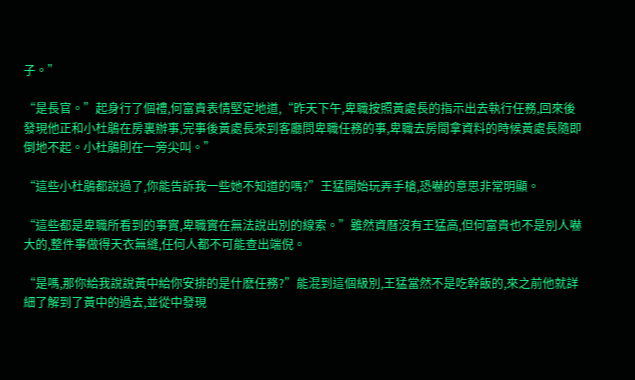子。”

“是長官。”起身行了個禮,何富貴表情堅定地道,“昨天下午,卑職按照黃處長的指示出去執行任務,回來後發現他正和小杜鵑在房裏辦事,完事後黃處長來到客廳問卑職任務的事,卑職去房間拿資料的時候黃處長隨即倒地不起。小杜鵑則在一旁尖叫。”

“這些小杜鵑都說過了,你能告訴我一些她不知道的嗎?”王猛開始玩弄手槍,恐嚇的意思非常明顯。

“這些都是卑職所看到的事實,卑職實在無法說出別的線索。”雖然資曆沒有王猛高,但何富貴也不是別人嚇大的,整件事做得天衣無縫,任何人都不可能查出端倪。

“是嗎,那你給我說說黃中給你安排的是什麽任務?”能混到這個級別,王猛當然不是吃幹飯的,來之前他就詳細了解到了黃中的過去,並從中發現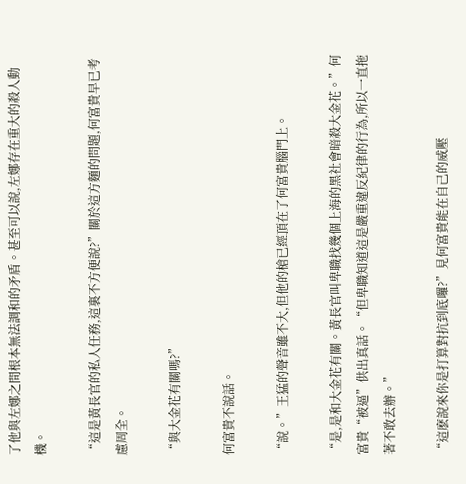了他與左娜之間根本無法調和的矛盾。甚至可以說,左娜存在重大的殺人動機。

“這是黃長官的私人任務,這裏不方便說?”關於這方麵的問題,何富貴早已考慮周全。

“與大金花有關嗎?”

何富貴不說話。

“說。”王猛的聲音雖不大,但他的槍已經頂在了何富貴腦門上。

“是,是和大金花有關。黃長官叫卑職找幾個上海的黑社會暗殺大金花。”何富貴“被逼”供出真話。“但卑職知道這是嚴重違反紀律的行為,所以一直拖著不敢去辦。”

“這麽說來你是打算對抗到底囉?”見何富貴能在自己的威壓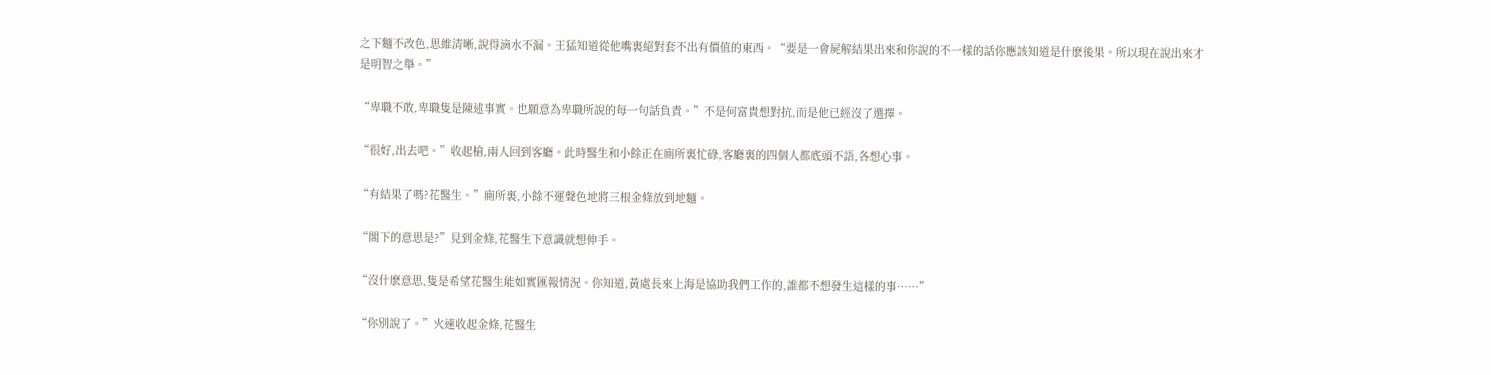之下麵不改色,思維清晰,說得滴水不漏。王猛知道從他嘴裏絕對套不出有價值的東西。“要是一會屍解結果出來和你說的不一樣的話你應該知道是什麽後果。所以現在說出來才是明智之舉。”

“卑職不敢,卑職隻是陳述事實。也願意為卑職所說的每一句話負責。”不是何富貴想對抗,而是他已經沒了選擇。

“很好,出去吧。”收起槍,兩人回到客廳。此時醫生和小餘正在廁所裏忙碌,客廳裏的四個人都底頭不語,各想心事。

“有結果了嗎?花醫生。”廁所裏,小餘不運聲色地將三根金條放到地麵。

“閣下的意思是?”見到金條,花醫生下意識就想伸手。

“沒什麽意思,隻是希望花醫生能如實匯報情況。你知道,黃處長來上海是協助我們工作的,誰都不想發生這樣的事……”

“你別說了。”火速收起金條,花醫生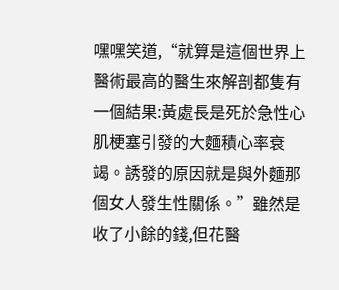嘿嘿笑道,“就算是這個世界上醫術最高的醫生來解剖都隻有一個結果:黃處長是死於急性心肌梗塞引發的大麵積心率衰竭。誘發的原因就是與外麵那個女人發生性關係。”雖然是收了小餘的錢,但花醫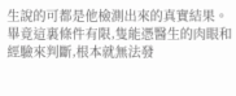生說的可都是他檢測出來的真實結果。畢竟這裏條件有限,隻能憑醫生的肉眼和經驗來判斷,根本就無法發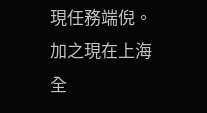現任務端倪。加之現在上海全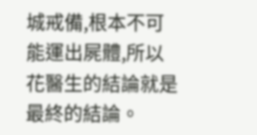城戒備,根本不可能運出屍體,所以花醫生的結論就是最終的結論。